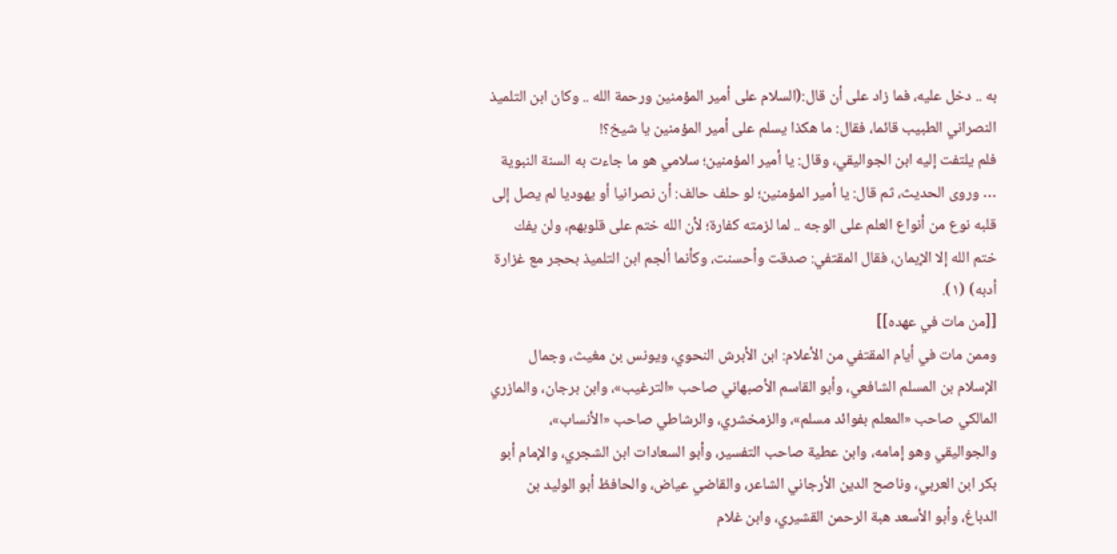به .. دخل عليه، فما زاد على أن قال:(السلام على أمير المؤمنين ورحمة الله .. وكان ابن التلميذ النصراني الطبيب قائما، فقال: ما هكذا يسلم على أمير المؤمنين يا شيخ؟!
فلم يلتفت إليه ابن الجواليقي، وقال: يا أمير المؤمنين؛ سلامي هو ما جاءت به السنة النبوية … وروى الحديث، ثم قال: يا أمير المؤمنين؛ لو حلف حالف: أن نصرانيا أو يهوديا لم يصل إلى قلبه نوع من أنواع العلم على الوجه .. لما لزمته كفارة؛ لأن الله ختم على قلوبهم، ولن يفك ختم الله إلا الإيمان، فقال المقتفي: صدقت وأحسنت، وكأنما ألجم ابن التلميذ بحجر مع غزارة أدبه) (١).
[[من مات في عهده]]
وممن مات في أيام المقتفي من الأعلام: ابن الأبرش النحوي، ويونس بن مغيث، وجمال الإسلام بن المسلم الشافعي، وأبو القاسم الأصبهاني صاحب «الترغيب»، وابن برجان، والمازري المالكي صاحب «المعلم بفوائد مسلم»، والزمخشري، والرشاطي صاحب «الأنساب»، والجواليقي وهو إمامه، وابن عطية صاحب التفسير، وأبو السعادات ابن الشجري، والإمام أبو بكر ابن العربي، وناصح الدين الأرجاني الشاعر، والقاضي عياض، والحافظ أبو الوليد بن الدباغ، وأبو الأسعد هبة الرحمن القشيري، وابن غلام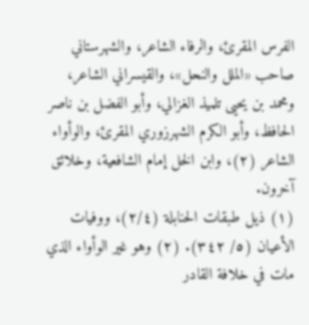الفرس المقرئ، والرفاء الشاعر، والشهرستاني صاحب «الملل والنحل»، والقيسراني الشاعر، ومحمد بن يحيى تلميذ الغزالي، وأبو الفضل بن ناصر الحافظ، وأبو الكرم الشهرزوري المقرئ، والوأواء الشاعر (٢)، وابن الخل إمام الشافعية، وخلائق آخرون.
(١) ذيل طبقات الحنابلة (٢/٤)، ووفيات الأعيان (٥/ ٣٤٢). (٢) وهو غير الوأواء الذي مات في خلافة القادر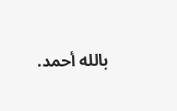بالله أحمد.